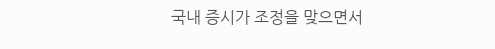국내 증시가 조정을 맞으면서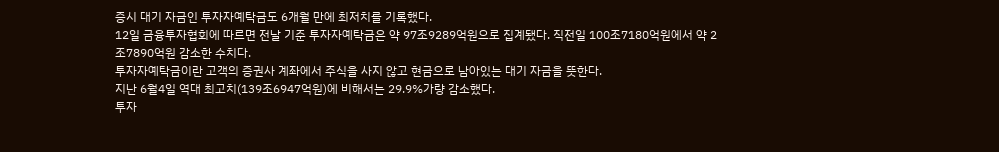증시 대기 자금인 투자자예탁금도 6개월 만에 최저치를 기록했다.
12일 금융투자협회에 따르면 전날 기준 투자자예탁금은 약 97조9289억원으로 집계됐다. 직전일 100조7180억원에서 약 2조7890억원 감소한 수치다.
투자자예탁금이란 고객의 증권사 계좌에서 주식을 사지 않고 현금으로 남아있는 대기 자금을 뜻한다.
지난 6월4일 역대 최고치(139조6947억원)에 비해서는 29.9%가량 감소했다.
투자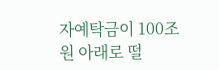자예탁금이 100조원 아래로 떨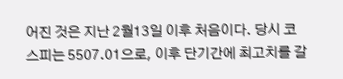어진 것은 지난 2월13일 이후 처음이다. 당시 코스피는 5507.01으로, 이후 단기간에 최고치를 갈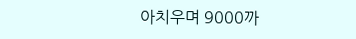아치우며 9000까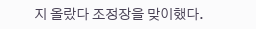지 올랐다 조정장을 맞이했다.